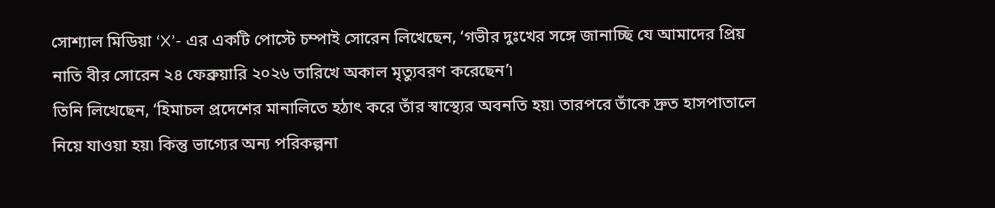সোশ্যাল মিডিয়া ‘X’- এর একটি পোস্টে চম্পাই সোরেন লিখেছেন, ‘গভীর দুঃখের সঙ্গে জানাচ্ছি যে আমাদের প্রিয় নাতি বীর সোরেন ২৪ ফেব্রুয়ারি ২০২৬ তারিখে অকাল মৃত্যুবরণ করেছেন’৷
তিনি লিখেছেন, ‘হিমাচল প্রদেশের মানালিতে হঠাৎ করে তাঁর স্বাস্থ্যের অবনতি হয়৷ তারপরে তাঁকে দ্রুত হাসপাতালে নিয়ে যাওয়া হয়৷ কিন্তু ভাগ্যের অন্য পরিকল্পনা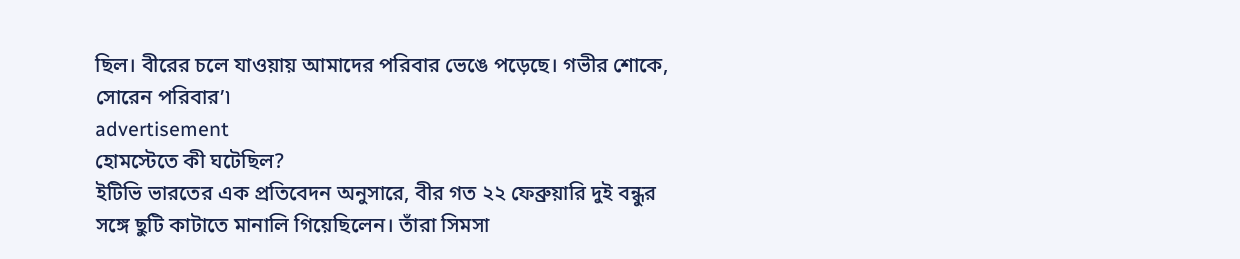ছিল। বীরের চলে যাওয়ায় আমাদের পরিবার ভেঙে পড়েছে। গভীর শোকে, সোরেন পরিবার’৷
advertisement
হোমস্টেতে কী ঘটেছিল?
ইটিভি ভারতের এক প্রতিবেদন অনুসারে, বীর গত ২২ ফেব্রুয়ারি দুই বন্ধুর সঙ্গে ছুটি কাটাতে মানালি গিয়েছিলেন। তাঁরা সিমসা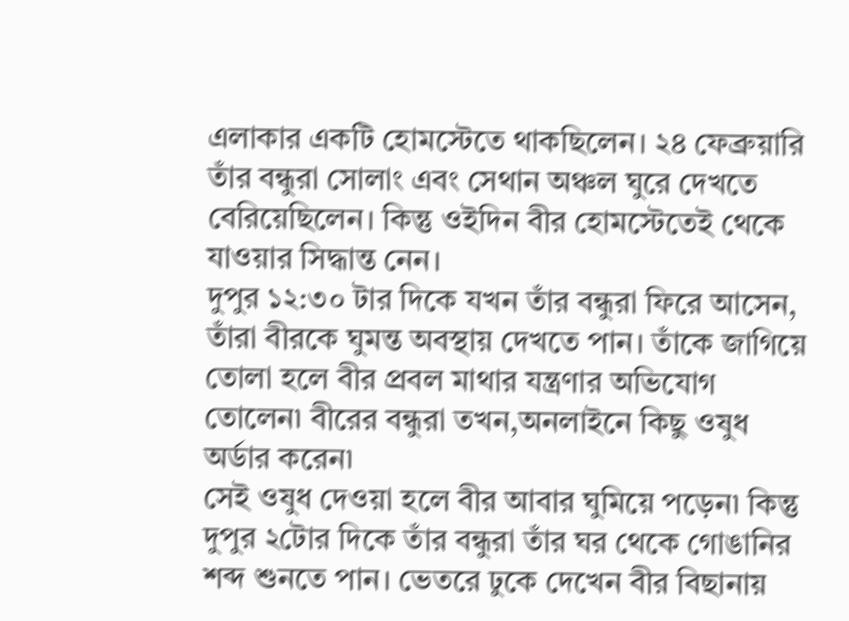এলাকার একটি হোমস্টেতে থাকছিলেন। ২৪ ফেব্রুয়ারি তাঁর বন্ধুরা সোলাং এবং সেথান অঞ্চল ঘুরে দেখতে বেরিয়েছিলেন। কিন্তু ওইদিন বীর হোমস্টেতেই থেকে যাওয়ার সিদ্ধান্ত নেন।
দুপুর ১২:৩০ টার দিকে যখন তাঁর বন্ধুরা ফিরে আসেন, তাঁরা বীরকে ঘুমন্ত অবস্থায় দেখতে পান। তাঁকে জাগিয়ে তোলা হলে বীর প্রবল মাথার যন্ত্রণার অভিযোগ তোলেন৷ বীরের বন্ধুরা তখন,অনলাইনে কিছু ওষুধ অর্ডার করেন৷
সেই ওষুধ দেওয়া হলে বীর আবার ঘুমিয়ে পড়েন৷ কিন্তু দুপুর ২টোর দিকে তাঁর বন্ধুরা তাঁর ঘর থেকে গোঙানির শব্দ শুনতে পান। ভেতরে ঢুকে দেখেন বীর বিছানায়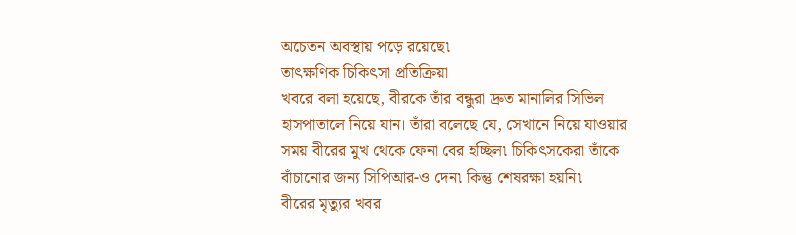অচেতন অবস্থায় পড়ে রয়েছে৷
তাৎক্ষণিক চিকিৎসা প্রতিক্রিয়া
খবরে বলা হয়েছে, বীরকে তাঁর বন্ধুরা দ্রুত মানালির সিভিল হাসপাতালে নিয়ে যান। তাঁরা বলেছে যে, সেখানে নিয়ে যাওয়ার সময় বীরের মুখ থেকে ফেনা বের হচ্ছিল৷ চিকিৎসকেরা তাঁকে বাঁচানোর জন্য সিপিআর-ও দেন৷ কিন্তু শেষরক্ষা হয়নি৷
বীরের মৃত্যুর খবর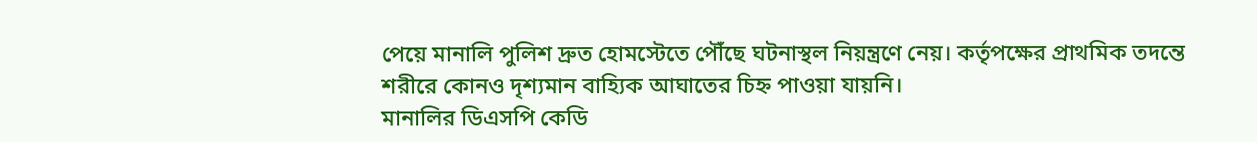পেয়ে মানালি পুলিশ দ্রুত হোমস্টেতে পৌঁছে ঘটনাস্থল নিয়ন্ত্রণে নেয়। কর্তৃপক্ষের প্রাথমিক তদন্তে শরীরে কোনও দৃশ্যমান বাহ্যিক আঘাতের চিহ্ন পাওয়া যায়নি।
মানালির ডিএসপি কেডি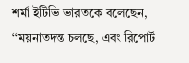শর্মা ইটিভি ভারতকে বলেছেন, ‘‘ময়নাতদন্ত চলছে, এবং রিপোর্ট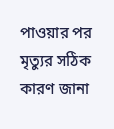পাওয়ার পর মৃত্যুর সঠিক কারণ জানা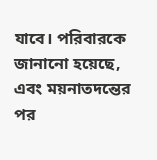যাবে। পরিবারকে জানানো হয়েছে, এবং ময়নাতদন্তের পর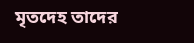মৃতদেহ তাদের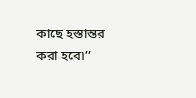কাছে হস্তান্তর করা হবে৷’’